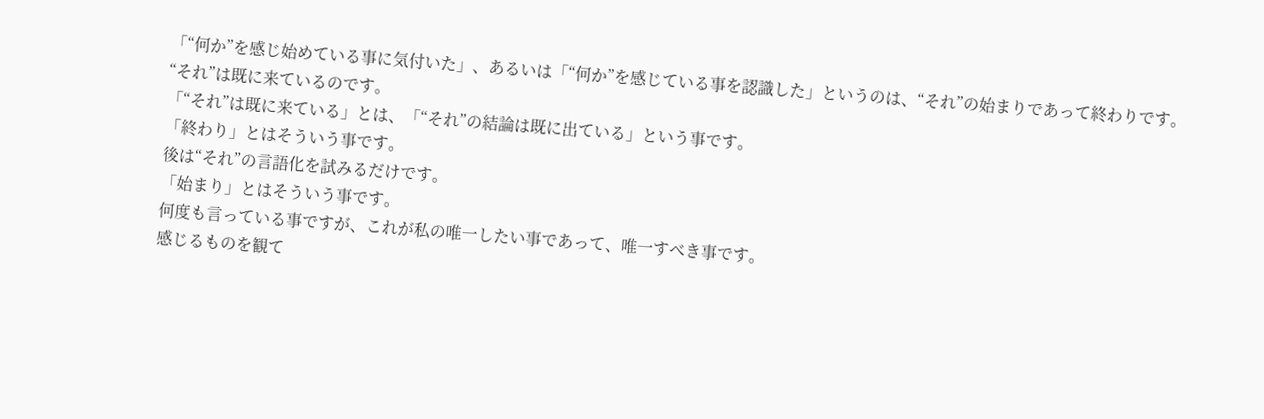「“何か”を感じ始めている事に気付いた」、あるいは「“何か”を感じている事を認識した」というのは、“それ”の始まりであって終わりです。
“それ”は既に来ているのです。
「“それ”は既に来ている」とは、「“それ”の結論は既に出ている」という事です。
「終わり」とはそういう事です。
後は“それ”の言語化を試みるだけです。
「始まり」とはそういう事です。
何度も言っている事ですが、これが私の唯一したい事であって、唯一すべき事です。
感じるものを観て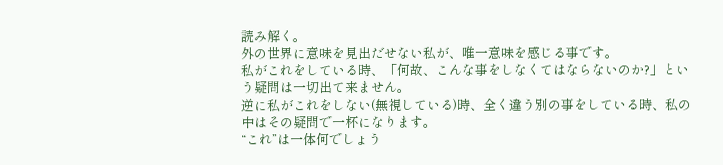読み解く。
外の世界に意味を見出だせない私が、唯一意味を感じる事です。
私がこれをしている時、「何故、こんな事をしなくてはならないのか?」という疑問は一切出て来ません。
逆に私がこれをしない(無視している)時、全く違う別の事をしている時、私の中はその疑問で一杯になります。
“これ”は一体何でしょう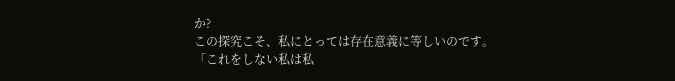か?
この探究こそ、私にとっては存在意義に等しいのです。
「これをしない私は私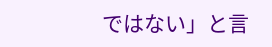ではない」と言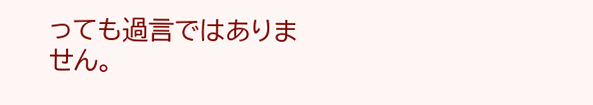っても過言ではありません。